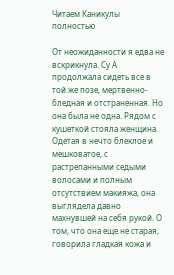Читаем Каникулы полностью

От неожиданности я едва не вскрикнула. Су А продолжала сидеть все в той же позе, мертвенно-бледная и отстраненная. Но она была не одна. Рядом с кушеткой стояла женщина. Одетая в нечто блеклое и мешковатое, с растрепанными седыми волосами и полным отсутствием макияжа, она выглядела давно махнувшей на себя рукой. О том, что она еще не старая, говорила гладкая кожа и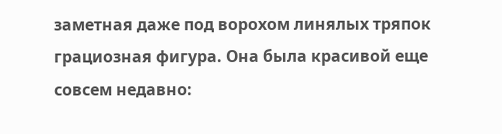заметная даже под ворохом линялых тряпок грациозная фигура. Она была красивой еще совсем недавно: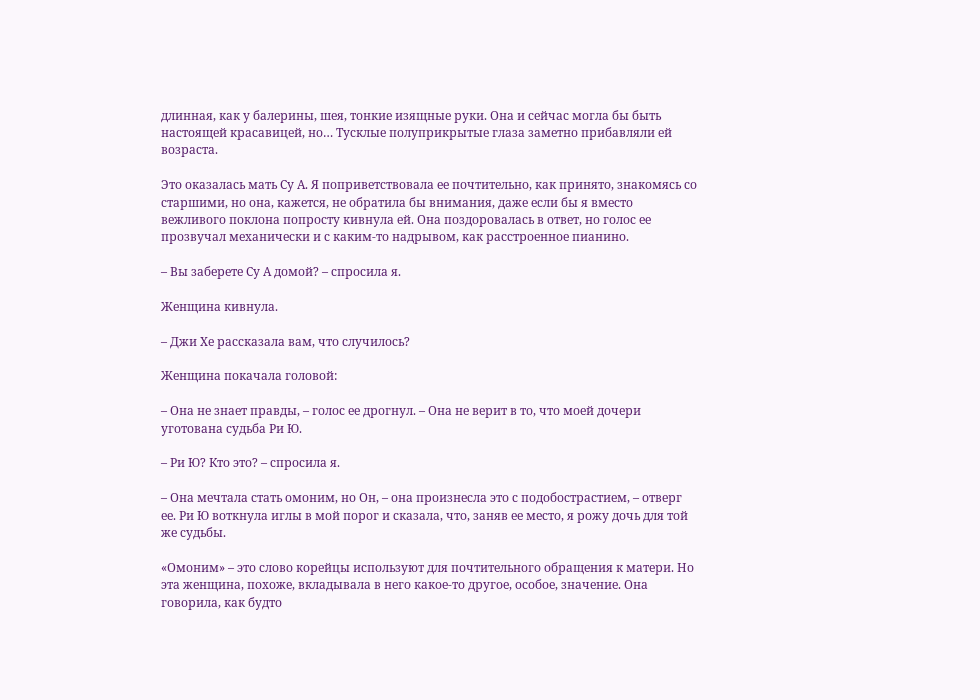длинная, как у балерины, шея, тонкие изящные руки. Она и сейчас могла бы быть настоящей красавицей, но… Тусклые полуприкрытые глаза заметно прибавляли ей возраста.

Это оказалась мать Су А. Я поприветствовала ее почтительно, как принято, знакомясь со старшими, но она, кажется, не обратила бы внимания, даже если бы я вместо вежливого поклона попросту кивнула ей. Она поздоровалась в ответ, но голос ее прозвучал механически и с каким-то надрывом, как расстроенное пианино.

– Вы заберете Су А домой? – спросила я.

Женщина кивнула.

– Джи Хе рассказала вам, что случилось?

Женщина покачала головой:

– Она не знает правды, – голос ее дрогнул. – Она не верит в то, что моей дочери уготована судьба Ри Ю.

– Ри Ю? Кто это? – спросила я.

– Она мечтала стать омоним, но Он, – она произнесла это с подобострастием, – отверг ее. Ри Ю воткнула иглы в мой порог и сказала, что, заняв ее место, я рожу дочь для той же судьбы.

«Омоним» – это слово корейцы используют для почтительного обращения к матери. Но эта женщина, похоже, вкладывала в него какое-то другое, особое, значение. Она говорила, как будто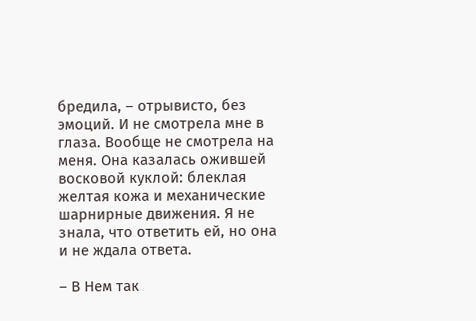бредила, – отрывисто, без эмоций. И не смотрела мне в глаза. Вообще не смотрела на меня. Она казалась ожившей восковой куклой: блеклая желтая кожа и механические шарнирные движения. Я не знала, что ответить ей, но она и не ждала ответа.

– В Нем так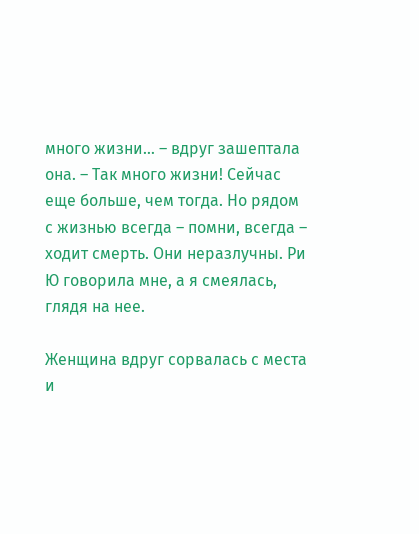много жизни… – вдруг зашептала она. – Так много жизни! Сейчас еще больше, чем тогда. Но рядом с жизнью всегда – помни, всегда – ходит смерть. Они неразлучны. Ри Ю говорила мне, а я смеялась, глядя на нее.

Женщина вдруг сорвалась с места и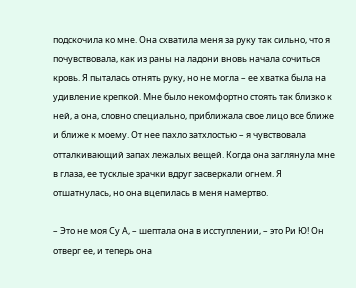подскочила ко мне. Она схватила меня за руку так сильно, что я почувствовала, как из раны на ладони вновь начала сочиться кровь. Я пыталась отнять руку, но не могла – ее хватка была на удивление крепкой. Мне было некомфортно стоять так близко к ней, а она, словно специально, приближала свое лицо все ближе и ближе к моему. От нее пахло затхлостью – я чувствовала отталкивающий запах лежалых вещей. Когда она заглянула мне в глаза, ее тусклые зрачки вдруг засверкали огнем. Я отшатнулась, но она вцепилась в меня намертво.

– Это не моя Су А, – шептала она в исступлении, – это Ри Ю! Он отверг ее, и теперь она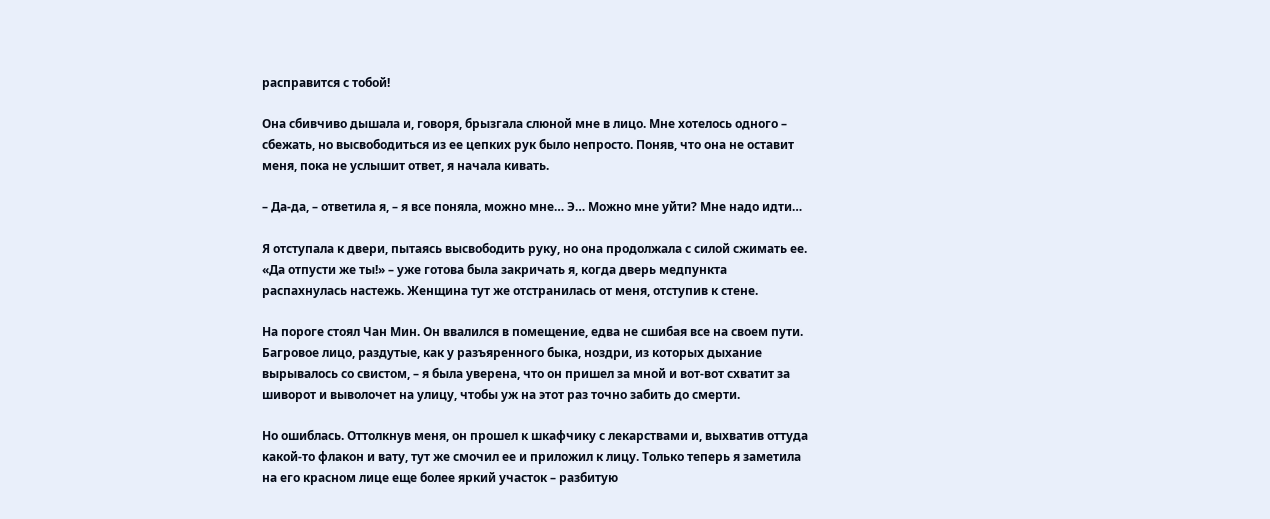расправится с тобой!

Она сбивчиво дышала и, говоря, брызгала слюной мне в лицо. Мне хотелось одного – сбежать, но высвободиться из ее цепких рук было непросто. Поняв, что она не оставит меня, пока не услышит ответ, я начала кивать.

– Да-да, – ответила я, – я все поняла, можно мне… Э… Можно мне уйти? Мне надо идти…

Я отступала к двери, пытаясь высвободить руку, но она продолжала с силой сжимать ее. «Да отпусти же ты!» – уже готова была закричать я, когда дверь медпункта распахнулась настежь. Женщина тут же отстранилась от меня, отступив к стене.

На пороге стоял Чан Мин. Он ввалился в помещение, едва не сшибая все на своем пути. Багровое лицо, раздутые, как у разъяренного быка, ноздри, из которых дыхание вырывалось со свистом, – я была уверена, что он пришел за мной и вот-вот схватит за шиворот и выволочет на улицу, чтобы уж на этот раз точно забить до смерти.

Но ошиблась. Оттолкнув меня, он прошел к шкафчику с лекарствами и, выхватив оттуда какой-то флакон и вату, тут же смочил ее и приложил к лицу. Только теперь я заметила на его красном лице еще более яркий участок – разбитую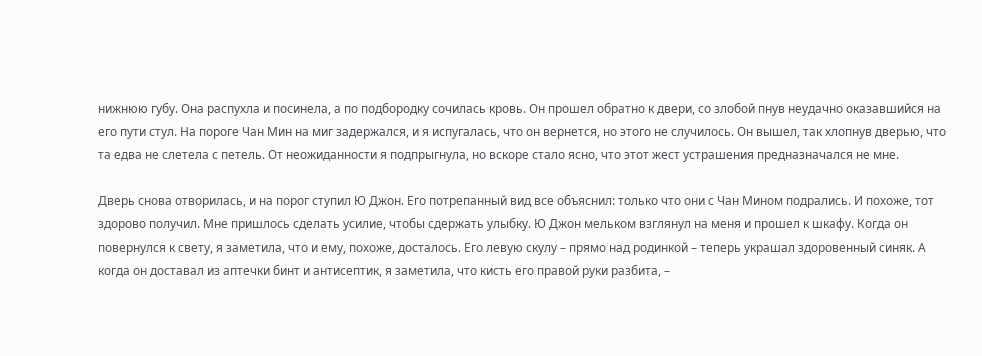нижнюю губу. Она распухла и посинела, а по подбородку сочилась кровь. Он прошел обратно к двери, со злобой пнув неудачно оказавшийся на его пути стул. На пороге Чан Мин на миг задержался, и я испугалась, что он вернется, но этого не случилось. Он вышел, так хлопнув дверью, что та едва не слетела с петель. От неожиданности я подпрыгнула, но вскоре стало ясно, что этот жест устрашения предназначался не мне.

Дверь снова отворилась, и на порог ступил Ю Джон. Его потрепанный вид все объяснил: только что они с Чан Мином подрались. И похоже, тот здорово получил. Мне пришлось сделать усилие, чтобы сдержать улыбку. Ю Джон мельком взглянул на меня и прошел к шкафу. Когда он повернулся к свету, я заметила, что и ему, похоже, досталось. Его левую скулу – прямо над родинкой – теперь украшал здоровенный синяк. А когда он доставал из аптечки бинт и антисептик, я заметила, что кисть его правой руки разбита, –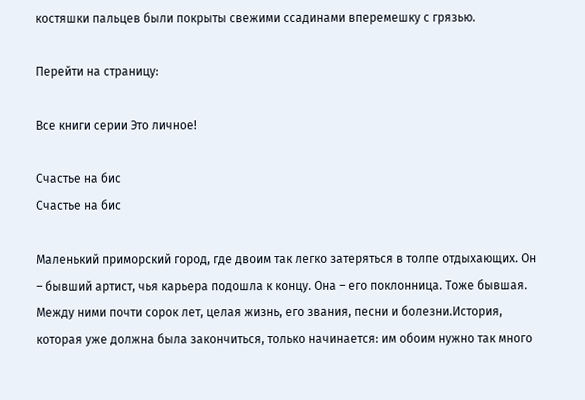костяшки пальцев были покрыты свежими ссадинами вперемешку с грязью.

Перейти на страницу:

Все книги серии Это личное!

Счастье на бис
Счастье на бис

Маленький приморский город, где двоим так легко затеряться в толпе отдыхающих. Он – бывший артист, чья карьера подошла к концу. Она – его поклонница. Тоже бывшая. Между ними почти сорок лет, целая жизнь, его звания, песни и болезни.История, которая уже должна была закончиться, только начинается: им обоим нужно так много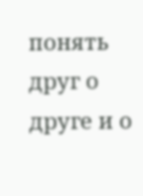понять друг о друге и о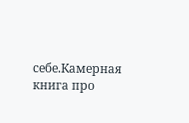себе.Камерная книга про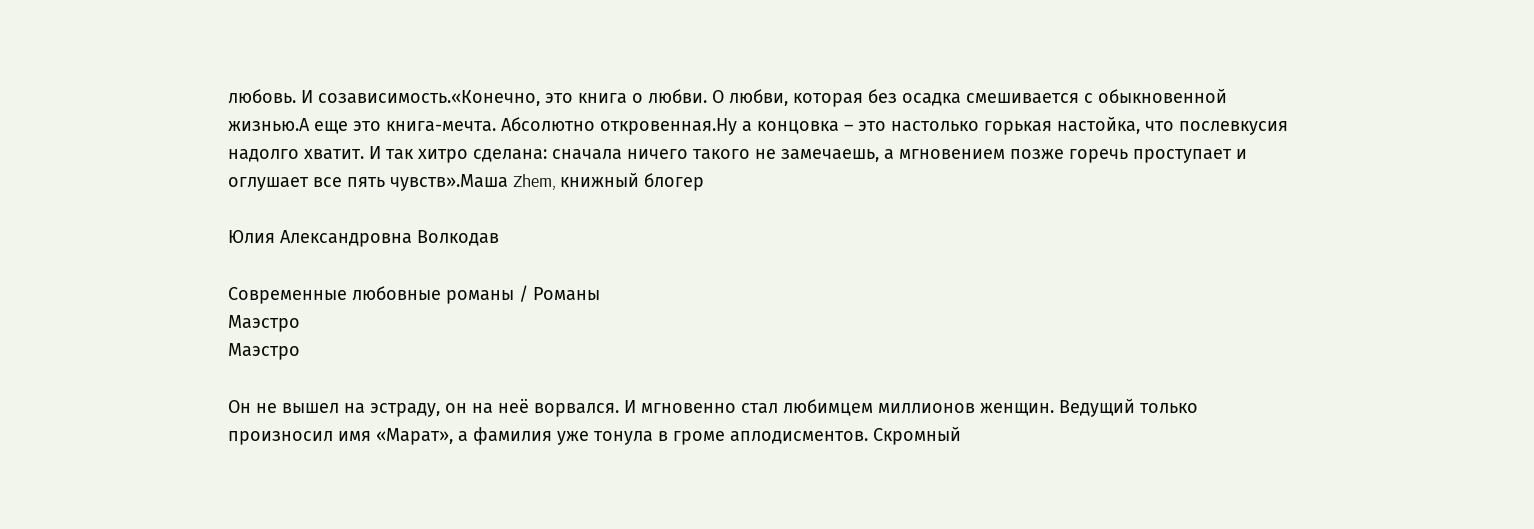любовь. И созависимость.«Конечно, это книга о любви. О любви, которая без осадка смешивается с обыкновенной жизнью.А еще это книга-мечта. Абсолютно откровенная.Ну а концовка – это настолько горькая настойка, что послевкусия надолго хватит. И так хитро сделана: сначала ничего такого не замечаешь, а мгновением позже горечь проступает и оглушает все пять чувств».Маша Zhem, книжный блогер

Юлия Александровна Волкодав

Современные любовные романы / Романы
Маэстро
Маэстро

Он не вышел на эстраду, он на неё ворвался. И мгновенно стал любимцем миллионов женщин. Ведущий только произносил имя «Марат», а фамилия уже тонула в громе аплодисментов. Скромный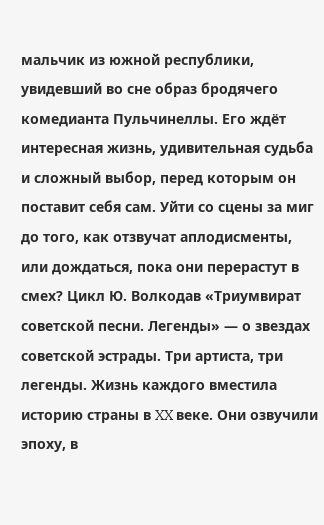мальчик из южной республики, увидевший во сне образ бродячего комедианта Пульчинеллы. Его ждёт интересная жизнь, удивительная судьба и сложный выбор, перед которым он поставит себя сам. Уйти со сцены за миг до того, как отзвучат аплодисменты, или дождаться, пока они перерастут в смех? Цикл Ю. Волкодав «Триумвират советской песни. Легенды» — о звездах советской эстрады. Три артиста, три легенды. Жизнь каждого вместила историю страны в XX веке. Они озвучили эпоху, в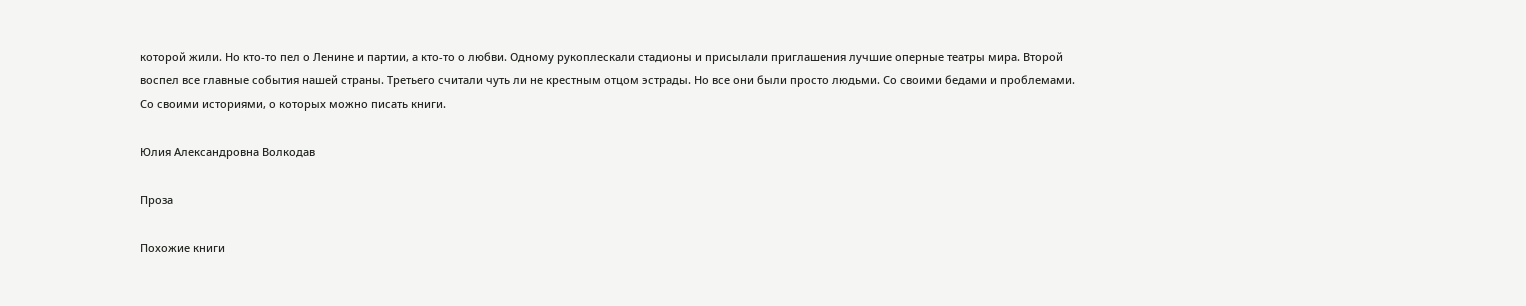которой жили. Но кто-то пел о Ленине и партии, а кто-то о любви. Одному рукоплескали стадионы и присылали приглашения лучшие оперные театры мира. Второй воспел все главные события нашей страны. Третьего считали чуть ли не крестным отцом эстрады. Но все они были просто людьми. Со своими бедами и проблемами. Со своими историями, о которых можно писать книги.

Юлия Александровна Волкодав

Проза

Похожие книги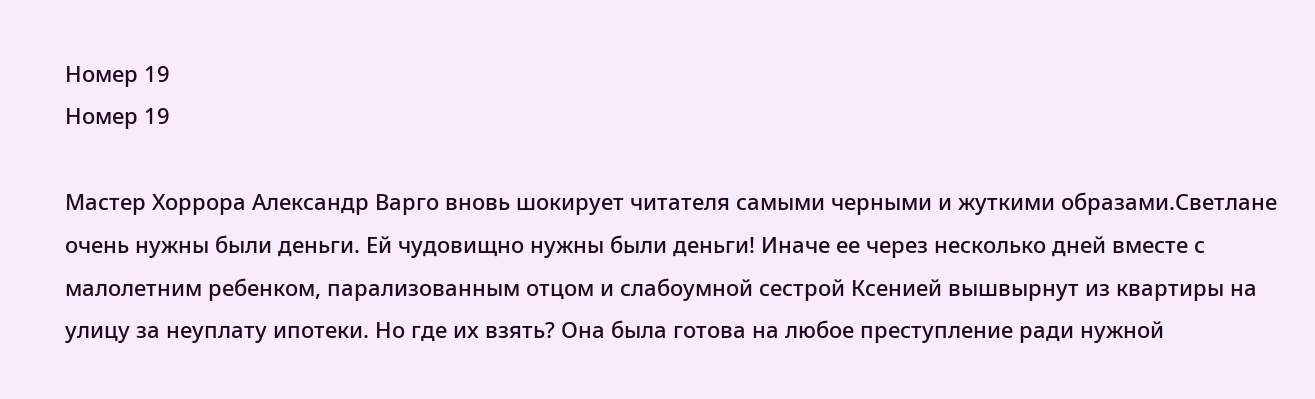Номер 19
Номер 19

Мастер Хоррора Александр Варго вновь шокирует читателя самыми черными и жуткими образами.Светлане очень нужны были деньги. Ей чудовищно нужны были деньги! Иначе ее через несколько дней вместе с малолетним ребенком, парализованным отцом и слабоумной сестрой Ксенией вышвырнут из квартиры на улицу за неуплату ипотеки. Но где их взять? Она была готова на любое преступление ради нужной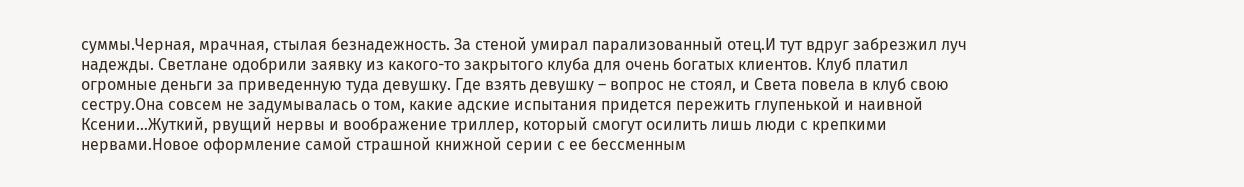суммы.Черная, мрачная, стылая безнадежность. За стеной умирал парализованный отец.И тут вдруг забрезжил луч надежды. Светлане одобрили заявку из какого-то закрытого клуба для очень богатых клиентов. Клуб платил огромные деньги за приведенную туда девушку. Где взять девушку – вопрос не стоял, и Света повела в клуб свою сестру.Она совсем не задумывалась о том, какие адские испытания придется пережить глупенькой и наивной Ксении…Жуткий, рвущий нервы и воображение триллер, который смогут осилить лишь люди с крепкими нервами.Новое оформление самой страшной книжной серии с ее бессменным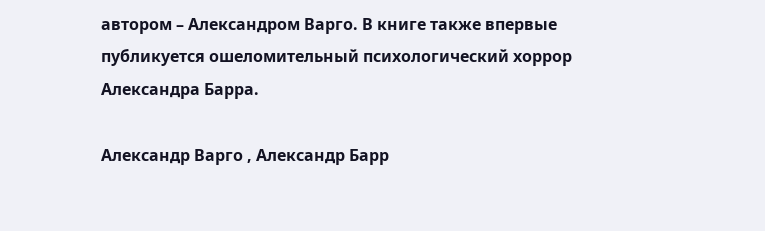автором – Александром Варго. В книге также впервые публикуется ошеломительный психологический хоррор Александра Барра.

Александр Варго , Александр Барр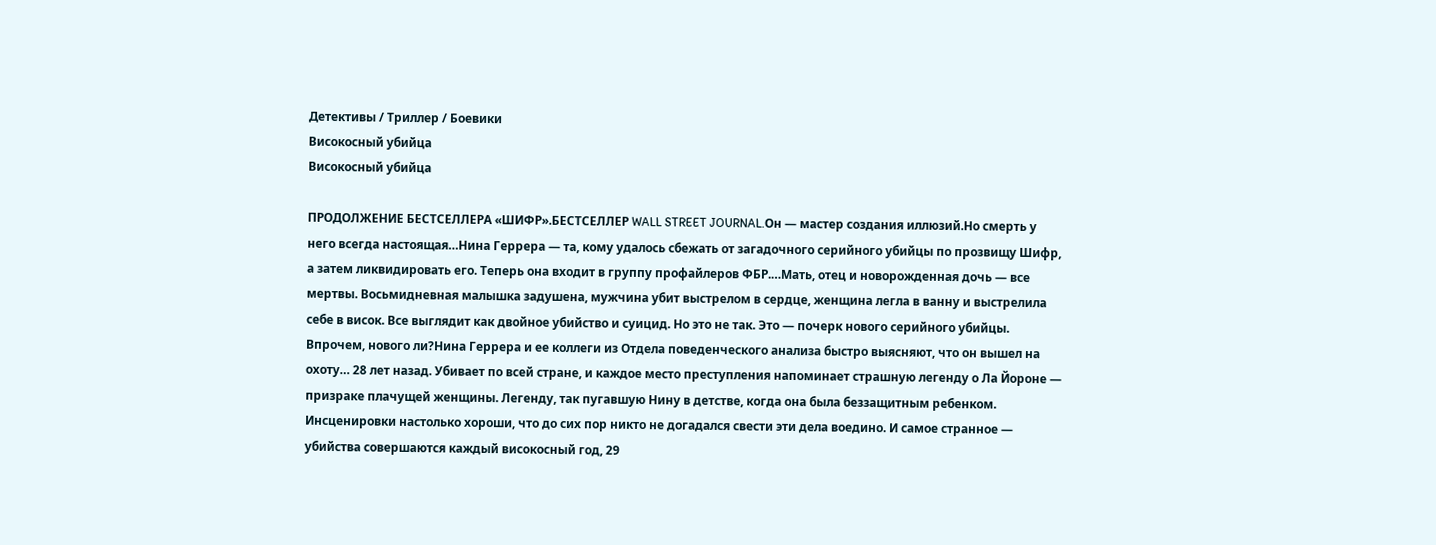Детективы / Триллер / Боевики
Високосный убийца
Високосный убийца

ПРОДОЛЖЕНИЕ БЕСТСЕЛЛЕРА «ШИФР».БЕСТСЕЛЛЕР WALL STREET JOURNAL.Он — мастер создания иллюзий.Но смерть у него всегда настоящая…Нина Геррера — та, кому удалось сбежать от загадочного серийного убийцы по прозвищу Шифр, а затем ликвидировать его. Теперь она входит в группу профайлеров ФБР.…Мать, отец и новорожденная дочь — все мертвы. Восьмидневная малышка задушена, мужчина убит выстрелом в сердце, женщина легла в ванну и выстрелила себе в висок. Все выглядит как двойное убийство и суицид. Но это не так. Это — почерк нового серийного убийцы. Впрочем, нового ли?Нина Геррера и ее коллеги из Отдела поведенческого анализа быстро выясняют, что он вышел на охоту… 28 лет назад. Убивает по всей стране, и каждое место преступления напоминает страшную легенду о Ла Йороне — призраке плачущей женщины. Легенду, так пугавшую Нину в детстве, когда она была беззащитным ребенком. Инсценировки настолько хороши, что до сих пор никто не догадался свести эти дела воедино. И самое странное — убийства совершаются каждый високосный год, 29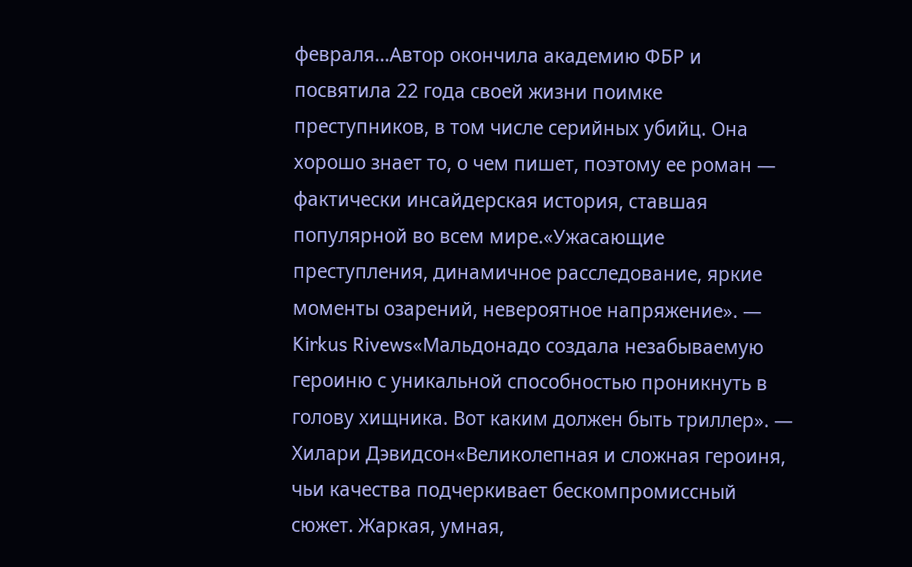февраля…Автор окончила академию ФБР и посвятила 22 года своей жизни поимке преступников, в том числе серийных убийц. Она хорошо знает то, о чем пишет, поэтому ее роман — фактически инсайдерская история, ставшая популярной во всем мире.«Ужасающие преступления, динамичное расследование, яркие моменты озарений, невероятное напряжение». — Kirkus Rivews«Мальдонадо создала незабываемую героиню с уникальной способностью проникнуть в голову хищника. Вот каким должен быть триллер». — Хилари Дэвидсон«Великолепная и сложная героиня, чьи качества подчеркивает бескомпромиссный сюжет. Жаркая, умная,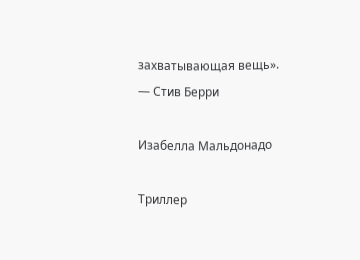захватывающая вещь». — Стив Берри

Изабелла Мальдонадо

Триллер